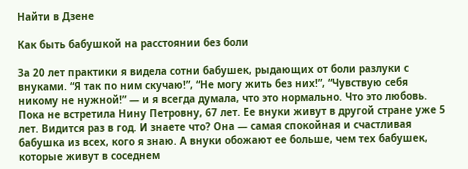Найти в Дзене

Как быть бабушкой на расстоянии без боли

За 20 лет практики я видела сотни бабушек, рыдающих от боли разлуки с внуками. “Я так по ним скучаю!”, “Не могу жить без них!”, “Чувствую себя никому не нужной!” — и я всегда думала, что это нормально. Что это любовь. Пока не встретила Нину Петровну, 67 лет. Ее внуки живут в другой стране уже 5 лет. Видится раз в год. И знаете что? Она — самая спокойная и счастливая бабушка из всех, кого я знаю. А внуки обожают ее больше, чем тех бабушек, которые живут в соседнем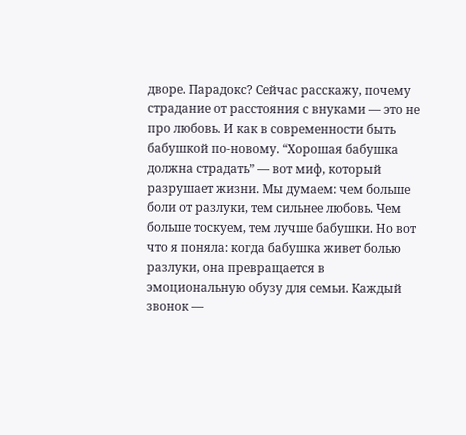дворе. Парадокс? Сейчас расскажу, почему страдание от расстояния с внуками — это не про любовь. И как в современности быть бабушкой по-новому. “Хорошая бабушка должна страдать” — вот миф, который разрушает жизни. Мы думаем: чем больше боли от разлуки, тем сильнее любовь. Чем больше тоскуем, тем лучше бабушки. Но вот что я поняла: когда бабушка живет болью разлуки, она превращается в эмоциональную обузу для семьи. Каждый звонок —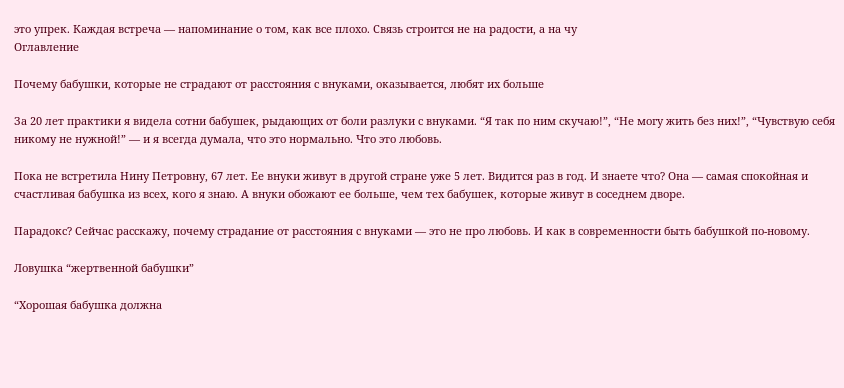это упрек. Каждая встреча — напоминание о том, как все плохо. Связь строится не на радости, а на чу
Оглавление

Почему бабушки, которые не страдают от расстояния с внуками, оказывается, любят их больше

За 20 лет практики я видела сотни бабушек, рыдающих от боли разлуки с внуками. “Я так по ним скучаю!”, “Не могу жить без них!”, “Чувствую себя никому не нужной!” — и я всегда думала, что это нормально. Что это любовь.

Пока не встретила Нину Петровну, 67 лет. Ее внуки живут в другой стране уже 5 лет. Видится раз в год. И знаете что? Она — самая спокойная и счастливая бабушка из всех, кого я знаю. А внуки обожают ее больше, чем тех бабушек, которые живут в соседнем дворе.

Парадокс? Сейчас расскажу, почему страдание от расстояния с внуками — это не про любовь. И как в современности быть бабушкой по-новому.

Ловушка “жертвенной бабушки”

“Хорошая бабушка должна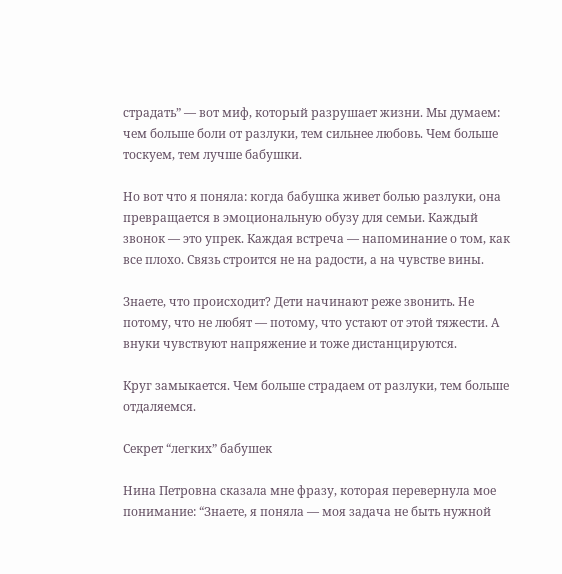страдать” — вот миф, который разрушает жизни. Мы думаем: чем больше боли от разлуки, тем сильнее любовь. Чем больше тоскуем, тем лучше бабушки.

Но вот что я поняла: когда бабушка живет болью разлуки, она превращается в эмоциональную обузу для семьи. Каждый звонок — это упрек. Каждая встреча — напоминание о том, как все плохо. Связь строится не на радости, а на чувстве вины.

Знаете, что происходит? Дети начинают реже звонить. Не потому, что не любят — потому, что устают от этой тяжести. А внуки чувствуют напряжение и тоже дистанцируются.

Круг замыкается. Чем больше страдаем от разлуки, тем больше отдаляемся.

Секрет “легких” бабушек

Нина Петровна сказала мне фразу, которая перевернула мое понимание: “Знаете, я поняла — моя задача не быть нужной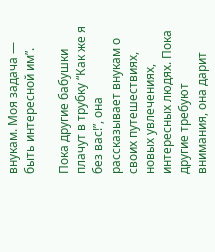внукам. Моя задача — быть интересной им”.

Пока другие бабушки плачут в трубку “Как же я без вас!”, она рассказывает внукам о своих путешествиях, новых увлечениях, интересных людях. Пока другие требуют внимания, она дарит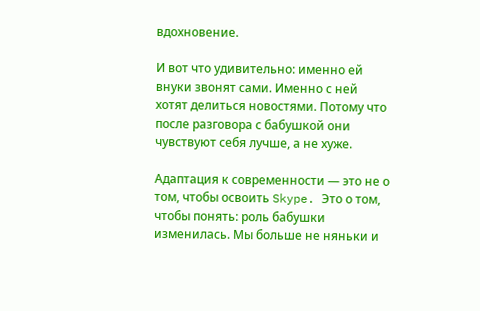вдохновение.

И вот что удивительно: именно ей внуки звонят сами. Именно с ней хотят делиться новостями. Потому что после разговора с бабушкой они чувствуют себя лучше, а не хуже.

Адаптация к современности — это не о том, чтобы освоить Skype. Это о том, чтобы понять: роль бабушки изменилась. Мы больше не няньки и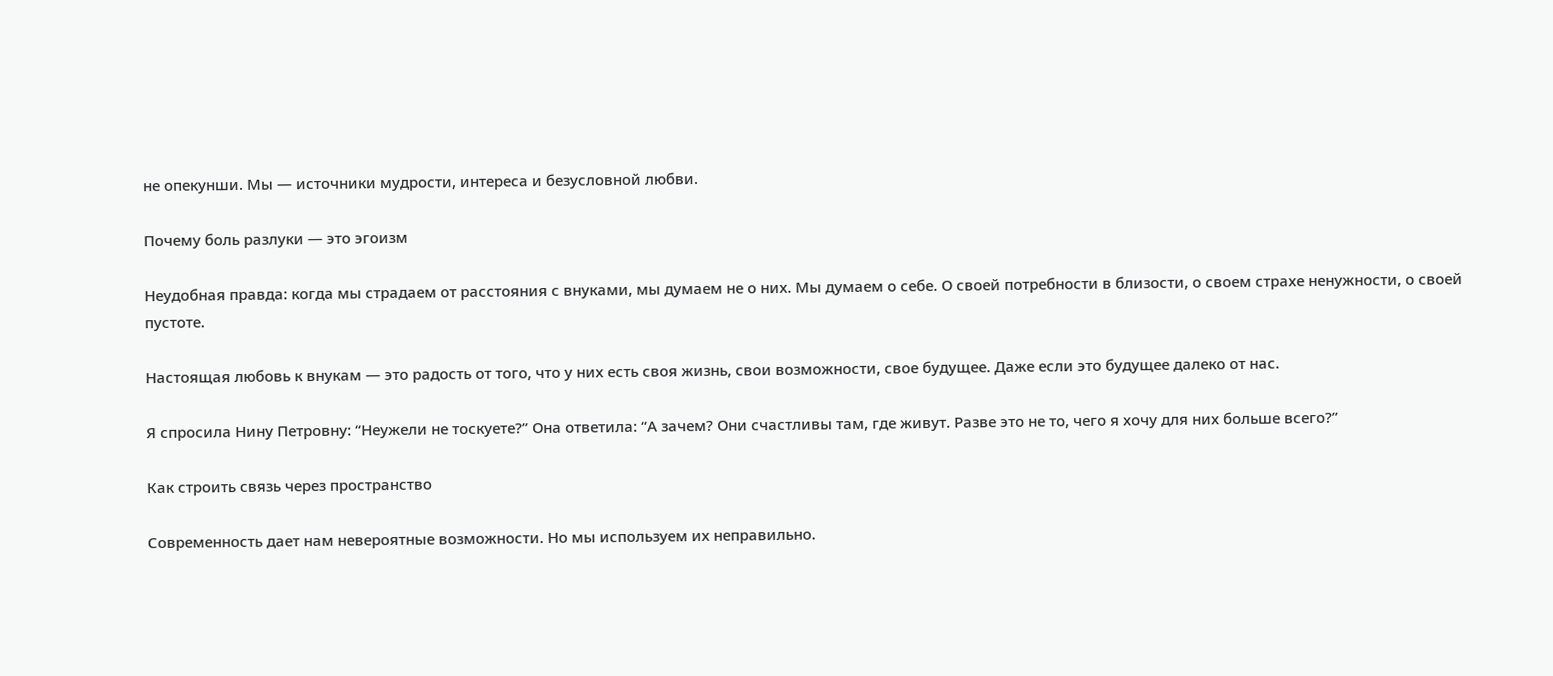не опекунши. Мы — источники мудрости, интереса и безусловной любви.

Почему боль разлуки — это эгоизм

Неудобная правда: когда мы страдаем от расстояния с внуками, мы думаем не о них. Мы думаем о себе. О своей потребности в близости, о своем страхе ненужности, о своей пустоте.

Настоящая любовь к внукам — это радость от того, что у них есть своя жизнь, свои возможности, свое будущее. Даже если это будущее далеко от нас.

Я спросила Нину Петровну: “Неужели не тоскуете?” Она ответила: “А зачем? Они счастливы там, где живут. Разве это не то, чего я хочу для них больше всего?”

Как строить связь через пространство

Современность дает нам невероятные возможности. Но мы используем их неправильно.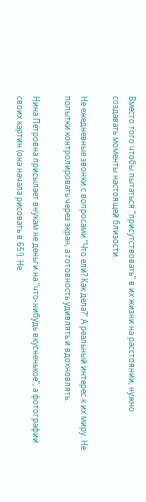Вместо того чтобы пытаться “присутствовать” в их жизни на расстоянии, нужно создавать моменты настоящей близости.

Не ежедневные звонки с вопросами “Что ели? Как дела?” А реальный интерес к их миру. Не попытки контролировать через экран, а готовность удивлять и вдохновлять.

Нина Петровна присылает внукам не деньги на “что-нибудь вкусненькое”, а фотографии своих картин (она начала рисовать в 65!). Не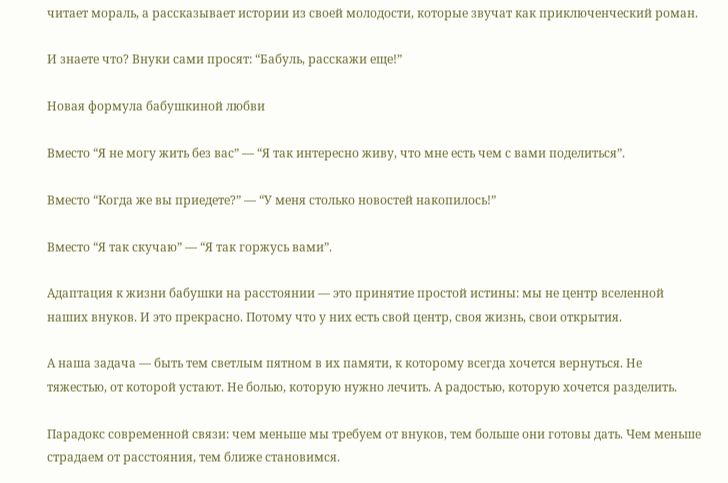читает мораль, а рассказывает истории из своей молодости, которые звучат как приключенческий роман.

И знаете что? Внуки сами просят: “Бабуль, расскажи еще!”

Новая формула бабушкиной любви

Вместо “Я не могу жить без вас” — “Я так интересно живу, что мне есть чем с вами поделиться”.

Вместо “Когда же вы приедете?” — “У меня столько новостей накопилось!”

Вместо “Я так скучаю” — “Я так горжусь вами”.

Адаптация к жизни бабушки на расстоянии — это принятие простой истины: мы не центр вселенной наших внуков. И это прекрасно. Потому что у них есть свой центр, своя жизнь, свои открытия.

А наша задача — быть тем светлым пятном в их памяти, к которому всегда хочется вернуться. Не тяжестью, от которой устают. Не болью, которую нужно лечить. А радостью, которую хочется разделить.

Парадокс современной связи: чем меньше мы требуем от внуков, тем больше они готовы дать. Чем меньше страдаем от расстояния, тем ближе становимся.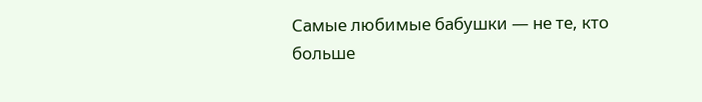Самые любимые бабушки — не те, кто больше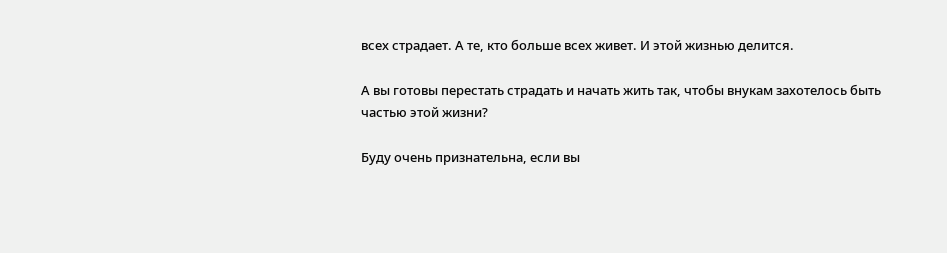всех страдает. А те, кто больше всех живет. И этой жизнью делится.

А вы готовы перестать страдать и начать жить так, чтобы внукам захотелось быть частью этой жизни?

Буду очень признательна, если вы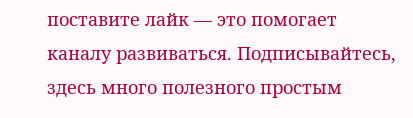поставите лайк — это помогает каналу развиваться. Подписывайтесь, здесь много полезного простым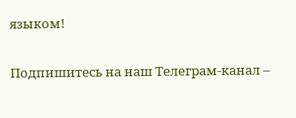языком!

Подпишитесь на наш Телеграм-канал –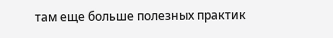там еще больше полезных практик